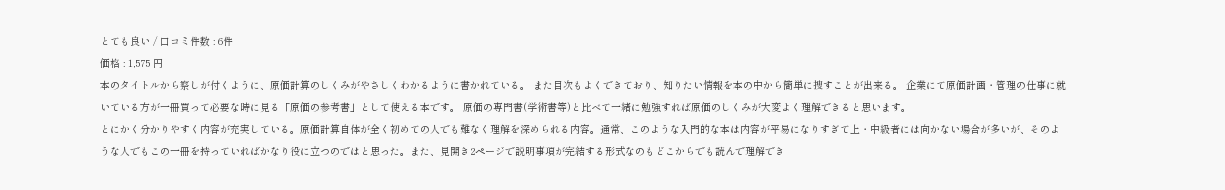とても良い / 口コミ件数 : 6件
価格 : 1,575 円
本のタイトルから察しが付くように、原価計算のしくみがやさしくわかるように書かれている。 また目次もよくできており、知りたい情報を本の中から簡単に捜すことが出来る。 企業にて原価計画・管理の仕事に就いている方が一冊買って必要な時に見る「原価の参考書」として使える本です。 原価の専門書(学術書等)と比べて一緒に勉強すれば原価のしくみが大変よく理解できると思います。
とにかく分かりやすく内容が充実している。原価計算自体が全く初めての人でも難なく理解を深められる内容。通常、このような入門的な本は内容が平易になりすぎて上・中級者には向かない場合が多いが、そのような人でもこの一冊を持っていればかなり役に立つのではと思った。また、見開き2ページで説明事項が完結する形式なのもどこからでも読んで理解でき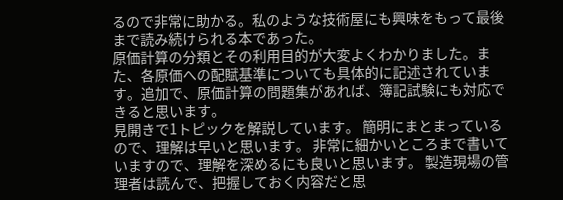るので非常に助かる。私のような技術屋にも興味をもって最後まで読み続けられる本であった。
原価計算の分類とその利用目的が大変よくわかりました。また、各原価への配賦基準についても具体的に記述されています。追加で、原価計算の問題集があれば、簿記試験にも対応できると思います。
見開きで1トピックを解説しています。 簡明にまとまっているので、理解は早いと思います。 非常に細かいところまで書いていますので、理解を深めるにも良いと思います。 製造現場の管理者は読んで、把握しておく内容だと思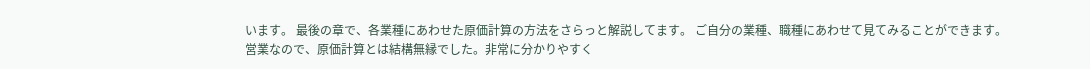います。 最後の章で、各業種にあわせた原価計算の方法をさらっと解説してます。 ご自分の業種、職種にあわせて見てみることができます。
営業なので、原価計算とは結構無縁でした。非常に分かりやすく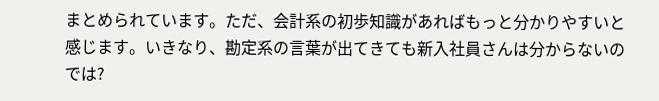まとめられています。ただ、会計系の初歩知識があればもっと分かりやすいと感じます。いきなり、勘定系の言葉が出てきても新入社員さんは分からないのでは?